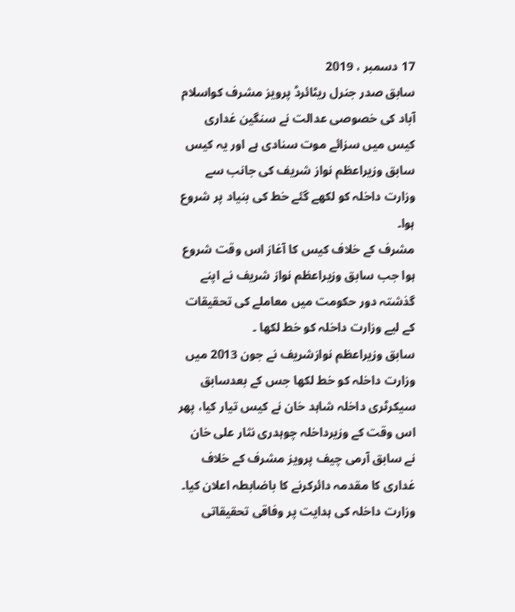17 دسمبر ، 2019
سابق صدر جنرل ریٹائرڈ پرویز مشرف کواسلام آباد کی خصوصی عدالت نے سنگین غداری کیس میں سزائے موت سنادی ہے اور یہ کیس سابق وزیراعظم نواز شریف کی جانب سے وزارت داخلہ کو لکھے گئے خط کی بنیاد پر شروع ہوا۔
مشرف کے خلاف کیس کا آغاز اس وقت شروع ہوا جب سابق وزیراعظم نواز شریف نے اپنے گذشتہ دور حکومت میں معاملے کی تحقیقات کے لیے وزارت داخلہ کو خط لکھا ۔
سابق وزیراعظم نوازشریف نے جون 2013 میں وزارت داخلہ کو خط لکھا جس کے بعدسابق سیکرٹری داخلہ شاہد خان نے کیس تیار کیا، پھر اس وقت کے وزیرداخلہ چوہدری نثار علی خان نے سابق آرمی چیف پرویز مشرف کے خلاف غداری کا مقدمہ دائرکرنے کا باضابطہ اعلان کیا۔
وزارت داخلہ کی ہدایت پر وفاقی تحقیقاتی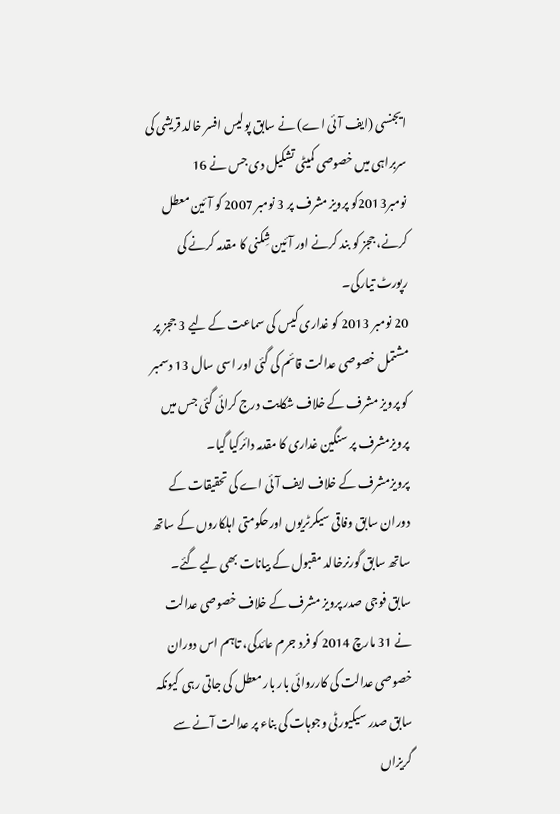ایجنسی (ایف آئی اے) نے سابق پولیس افسر خالد قریشی کی سربراہی میں خصوصی کمیٹی تشکیل دی جس نے 16 نومبر2013کو پرویز مشرف پر 3 نومبر 2007 کو آئین معطل کرنے، ججز کو بند کرنے اور آئین شِکنی کا مقدمہ کرنے کی رپورٹ تیارکی۔
20 نومبر 2013 کو غداری کیس کی سماعت کے لیے 3 ججز پر مشتمل خصوصی عدالت قائم کی گئی اور اسی سال 13 دسمبر کو پرویز مشرف کے خلاف شکایت درج کرائی گئی جس میں پرویزمشرف پر سنگین غداری کا مقدمہ دائرکیا گیا۔
پرویزمشرف کے خلاف ایف آئی اے کی تحقیقات کے دوران سابق وفاقی سیکرٹریوں اورحکومتی اہلکاروں کے ساتھ ساتھ سابق گورنرخالد مقبول کے بیانات بھی لیے گئے۔
سابق فوجی صدر پرویز مشرف کے خلاف خصوصی عدالت نے 31 مارچ 2014 کو فرد جرم عائدکی، تاہم اس دوران خصوصی عدالت کی کارروائی بار بار معطل کی جاتی رہی کیونکہ سابق صدر سیکیورٹی وجوہات کی بناء پر عدالت آنے سے گریزاں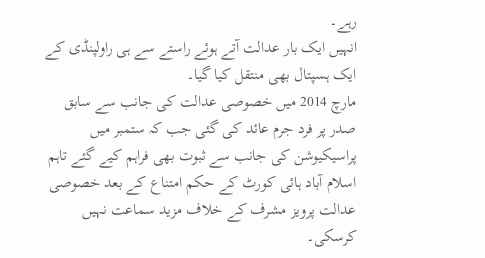رہے۔
انہیں ایک بار عدالت آتے ہوئے راستے سے ہی راولپنڈی کے ایک ہسپتال بھی منتقل کیا گیا۔
مارچ 2014 میں خصوصی عدالت کی جانب سے سابق صدر پر فرد جرم عائد کی گئی جب کہ ستمبر میں پراسیکیوشن کی جانب سے ثبوت بھی فراہم کیے گئے تاہم اسلام آباد ہائی کورٹ کے حکم امتناع کے بعد خصوصی عدالت پرویز مشرف کے خلاف مزید سماعت نہیں کرسکی۔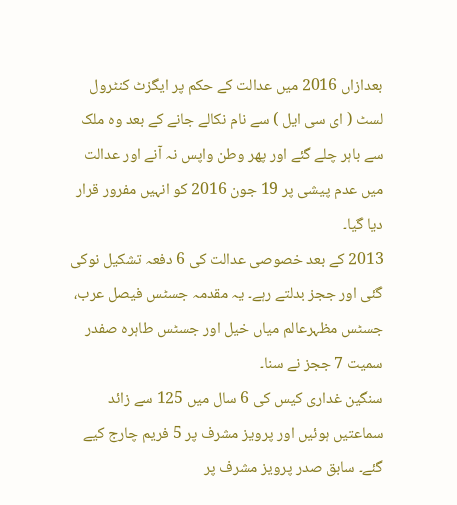بعدازاں 2016 میں عدالت کے حکم پر ایگزٹ کنٹرول لسٹ ( ای سی ایل ) سے نام نکالے جانے کے بعد وہ ملک سے باہر چلے گئے اور پھر وطن واپس نہ آنے اور عدالت میں عدم پیشی پر 19 جون 2016 کو انہیں مفرور قرار دیا گیا۔
2013 کے بعد خصوصی عدالت کی 6 دفعہ تشکیل نوکی گئی اور ججز بدلتے رہے۔ یہ مقدمہ جسٹس فیصل عرب، جسٹس مظہرعالم میاں خیل اور جسٹس طاہرہ صفدر سمیت 7 ججز نے سنا۔
سنگین غداری کیس کی 6 سال میں 125 سے زائد سماعتیں ہوئیں اور پرویز مشرف پر 5 فریم چارج کیے گئے۔ سابق صدر پرویز مشرف پر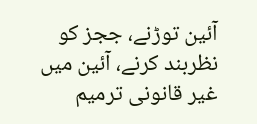آئین توڑنے، ججز کو نظربند کرنے، آئین میں غیر قانونی ترمیم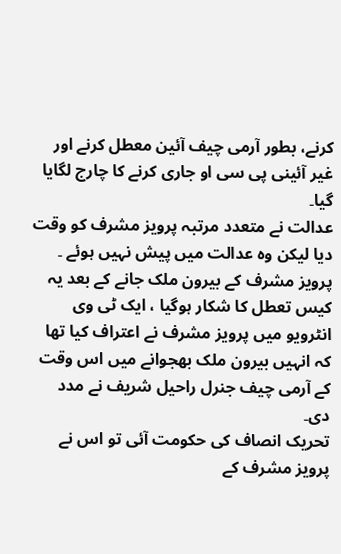کرنے، بطور آرمی چیف آئین معطل کرنے اور غیر آئینی پی سی او جاری کرنے کا چارج لگایا گیا۔
عدالت نے متعدد مرتبہ پرویز مشرف کو وقت دیا لیکن وہ عدالت میں پیش نہیں ہوئے ۔
پرویز مشرف کے بیرون ملک جانے کے بعد یہ کیس تعطل کا شکار ہوگیا ، ایک ٹی وی انٹرویو میں پرویز مشرف نے اعتراف کیا تھا کہ انہیں بیرون ملک بھجوانے میں اس وقت کے آرمی چیف جنرل راحیل شریف نے مدد دی۔
تحریک انصاف کی حکومت آئی تو اس نے پرویز مشرف کے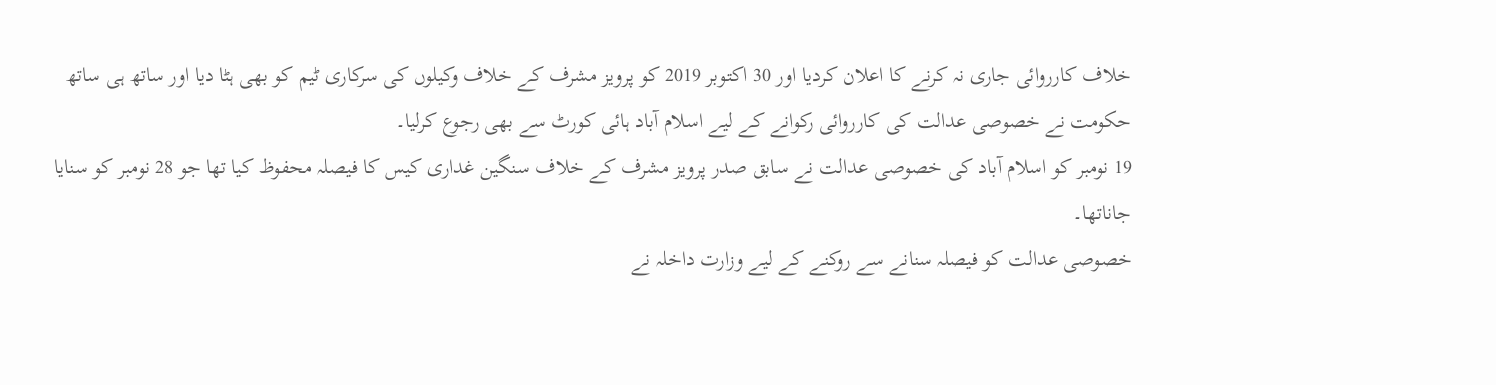خلاف کارروائی جاری نہ کرنے کا اعلان کردیا اور 30 اکتوبر 2019 کو پرویز مشرف کے خلاف وکیلوں کی سرکاری ٹیم کو بھی ہٹا دیا اور ساتھ ہی ساتھ حکومت نے خصوصی عدالت کی کارروائی رکوانے کے لیے اسلام آباد ہائی کورٹ سے بھی رجوع کرلیا۔
19 نومبر کو اسلام آباد کی خصوصی عدالت نے سابق صدر پرویز مشرف کے خلاف سنگین غداری کیس کا فیصلہ محفوظ کیا تھا جو 28 نومبر کو سنایا جاناتھا۔
خصوصی عدالت کو فیصلہ سنانے سے روکنے کے لیے وزارت داخلہ نے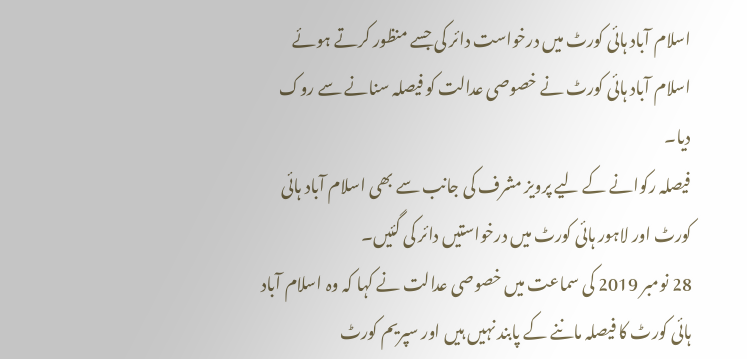اسلام آباد ہائی کورٹ میں درخواست دائر کی جسے منظور کرتے ہوئے اسلام آباد ہائی کورٹ نے خصوصی عدالت کو فیصلہ سنانے سے روک دیا۔
فیصلہ رکوانے کے لیے پرویز مشرف کی جانب سے بھی اسلام آباد ہائی کورٹ اور لاہور ہائی کورٹ میں درخواستیں دائر کی گئیں۔
28 نومبر 2019 کی سماعت میں خصوصی عدالت نے کہا کہ وہ اسلام آباد ہائی کورٹ کا فیصلہ ماننے کے پابند نہیں ہیں اور سپریم کورٹ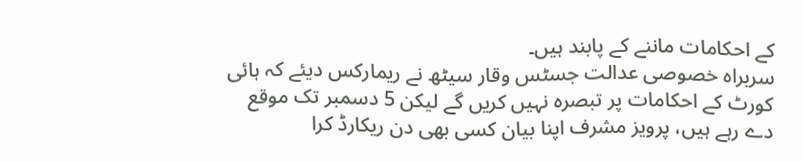کے احکامات ماننے کے پابند ہیں۔
سربراہ خصوصی عدالت جسٹس وقار سیٹھ نے ریمارکس دیئے کہ ہائی کورٹ کے احکامات پر تبصرہ نہیں کریں گے لیکن 5 دسمبر تک موقع دے رہے ہیں، پرویز مشرف اپنا بیان کسی بھی دن ریکارڈ کرا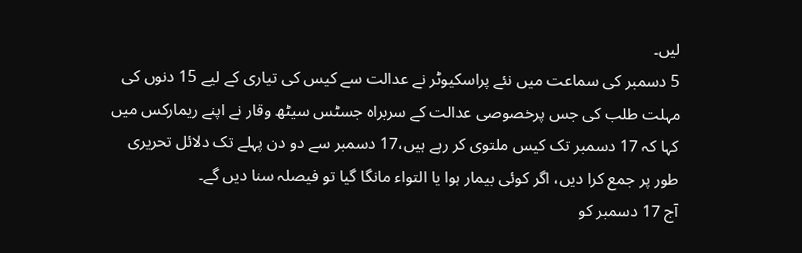لیں۔
5 دسمبر کی سماعت میں نئے پراسکیوٹر نے عدالت سے کیس کی تیاری کے لیے 15 دنوں کی مہلت طلب کی جس پرخصوصی عدالت کے سربراہ جسٹس سیٹھ وقار نے اپنے ریمارکس میں کہا کہ 17 دسمبر تک کیس ملتوی کر رہے ہیں،17 دسمبر سے دو دن پہلے تک دلائل تحریری طور پر جمع کرا دیں، اگر کوئی بیمار ہوا یا التواء مانگا گیا تو فیصلہ سنا دیں گے۔
آج 17 دسمبر کو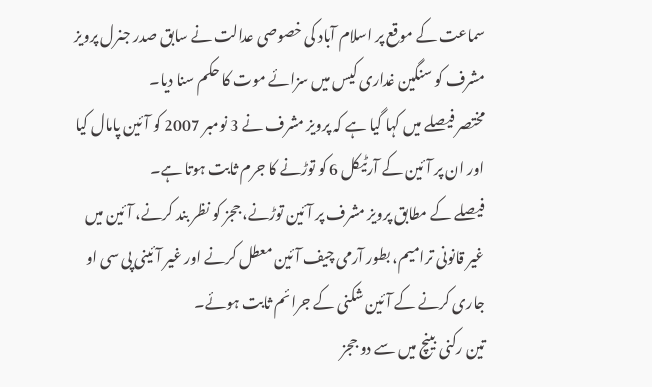سماعت کے موقع پر اسلام آباد کی خصوصی عدالت نے سابق صدر جنرل پرویز مشرف کو سنگین غداری کیس میں سزائے موت کا حکم سنا دیا۔
مختصر فیصلے میں کہا گیا ہے کہ پرویز مشرف نے 3 نومبر 2007 کو آئین پامال کیا اور ان پر آئین کے آرٹیکل 6 کو توڑنے کا جرم ثابت ہوتا ہے۔
فیصلے کے مطابق پرویز مشرف پر آئین توڑنے، ججز کو نظر بند کرنے، آئین میں غیر قانونی ترامیم، بطور آرمی چیف آئین معطل کرنے اور غیر آئینی پی سی او جاری کرنے کے آئین شکنی کے جرائم ثابت ہوئے۔
تین رکنی بینچ میں سے دو ججز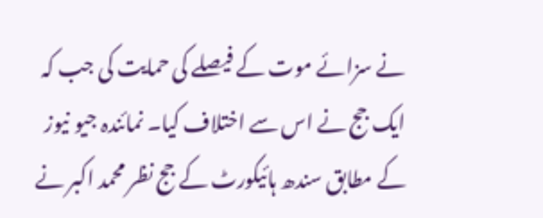نے سزائے موت کے فیصلے کی حمایت کی جب کہ ایک جج نے اس سے اختلاف کیا۔ نمائندہ جیو نیوز کے مطابق سندھ ہائیکورٹ کے جج نظر محمد اکبر نے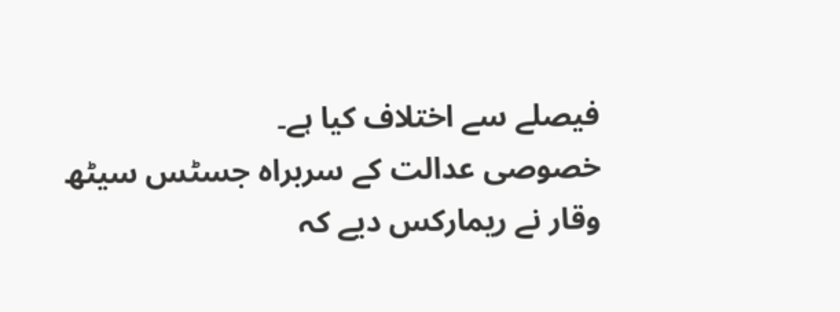فیصلے سے اختلاف کیا ہے۔
خصوصی عدالت کے سربراہ جسٹس سیٹھ وقار نے ریمارکس دیے کہ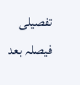تفصیلی فیصلہ بعد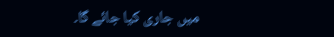میں جاری کیا جائے گا۔